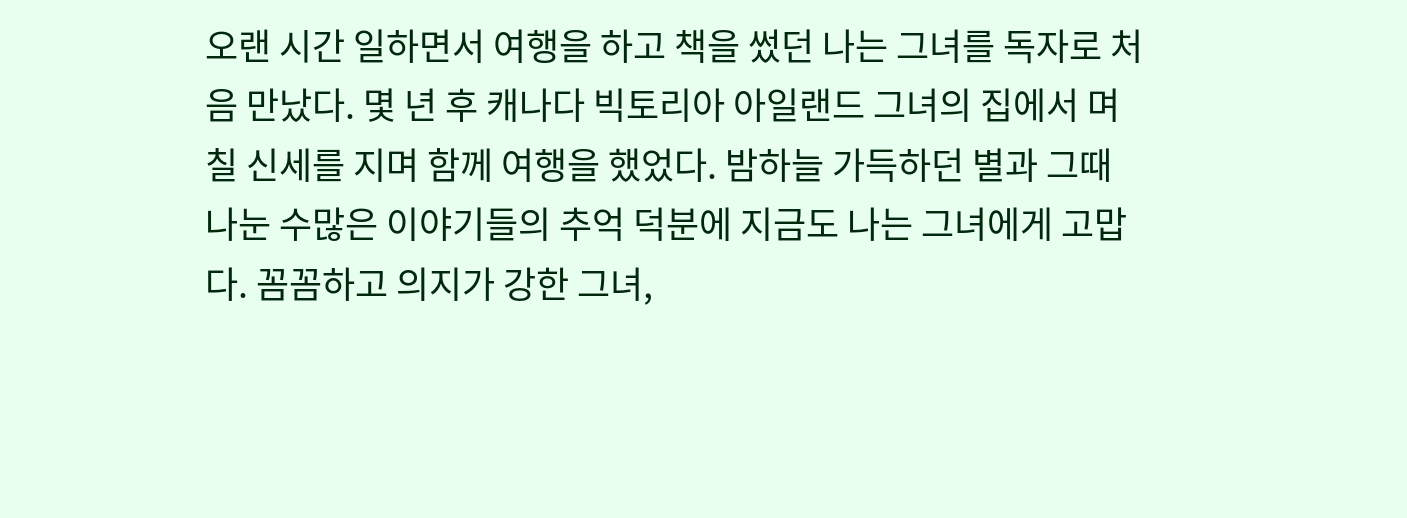오랜 시간 일하면서 여행을 하고 책을 썼던 나는 그녀를 독자로 처음 만났다. 몇 년 후 캐나다 빅토리아 아일랜드 그녀의 집에서 며칠 신세를 지며 함께 여행을 했었다. 밤하늘 가득하던 별과 그때 나눈 수많은 이야기들의 추억 덕분에 지금도 나는 그녀에게 고맙다. 꼼꼼하고 의지가 강한 그녀,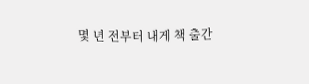몇 년 전부터 내게 책 출간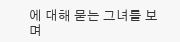에 대해 묻는 그녀를 보며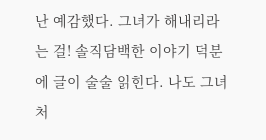난 예감했다. 그녀가 해내리라는 걸! 솔직담백한 이야기 덕분에 글이 술술 읽힌다. 나도 그녀처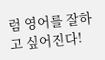럼 영어를 잘하고 싶어진다!